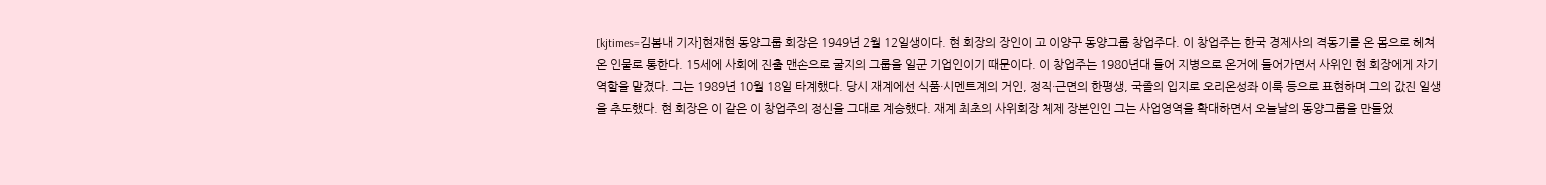[kjtimes=김봄내 기자]현재현 동양그룹 회장은 1949년 2월 12일생이다. 현 회장의 장인이 고 이양구 동양그룹 창업주다. 이 창업주는 한국 경제사의 격동기를 온 몸으로 헤쳐 온 인물로 통한다. 15세에 사회에 진출 맨손으로 굴지의 그룹을 일군 기업인이기 때문이다. 이 창업주는 1980년대 들어 지병으로 온거에 들어가면서 사위인 현 회장에게 자기 역할을 맡겼다. 그는 1989년 10월 18일 타계했다. 당시 재계에선 식품·시멘트계의 거인, 정직·근면의 한평생, 국졸의 입지로 오리온성좌 이룩 등으로 표현하며 그의 값진 일생을 추도했다. 현 회장은 이 같은 이 창업주의 정신을 그대로 계승했다. 재계 최초의 사위회장 체제 장본인인 그는 사업영역을 확대하면서 오늘날의 동양그룹을 만들었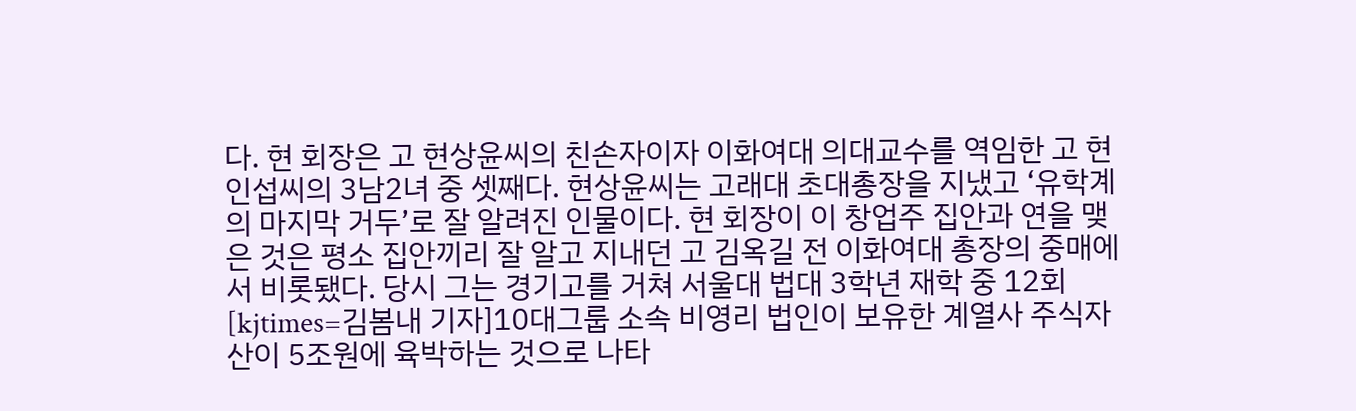다. 현 회장은 고 현상윤씨의 친손자이자 이화여대 의대교수를 역임한 고 현인섭씨의 3남2녀 중 셋째다. 현상윤씨는 고래대 초대총장을 지냈고 ‘유학계의 마지막 거두’로 잘 알려진 인물이다. 현 회장이 이 창업주 집안과 연을 맺은 것은 평소 집안끼리 잘 알고 지내던 고 김옥길 전 이화여대 총장의 중매에서 비롯됐다. 당시 그는 경기고를 거쳐 서울대 법대 3학년 재학 중 12회
[kjtimes=김봄내 기자]10대그룹 소속 비영리 법인이 보유한 계열사 주식자산이 5조원에 육박하는 것으로 나타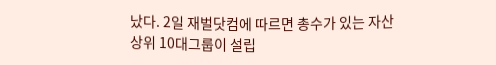났다. 2일 재벌닷컴에 따르면 총수가 있는 자산 상위 10대그룹이 설립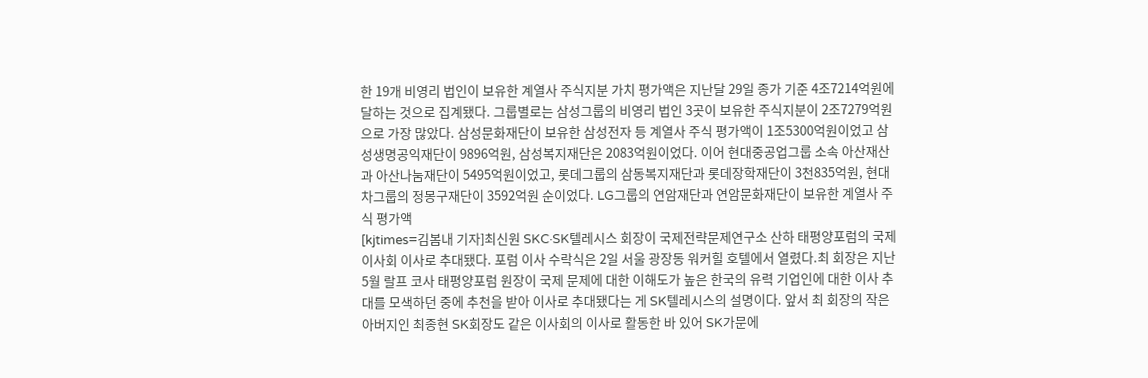한 19개 비영리 법인이 보유한 계열사 주식지분 가치 평가액은 지난달 29일 종가 기준 4조7214억원에 달하는 것으로 집계됐다. 그룹별로는 삼성그룹의 비영리 법인 3곳이 보유한 주식지분이 2조7279억원으로 가장 많았다. 삼성문화재단이 보유한 삼성전자 등 계열사 주식 평가액이 1조5300억원이었고 삼성생명공익재단이 9896억원, 삼성복지재단은 2083억원이었다. 이어 현대중공업그룹 소속 아산재산과 아산나눔재단이 5495억원이었고, 롯데그룹의 삼동복지재단과 롯데장학재단이 3천835억원, 현대차그룹의 정몽구재단이 3592억원 순이었다. LG그룹의 연암재단과 연암문화재단이 보유한 계열사 주식 평가액
[kjtimes=김봄내 기자]최신원 SKC·SK텔레시스 회장이 국제전략문제연구소 산하 태평양포럼의 국제이사회 이사로 추대됐다. 포럼 이사 수락식은 2일 서울 광장동 워커힐 호텔에서 열렸다.최 회장은 지난 5월 랄프 코사 태평양포럼 원장이 국제 문제에 대한 이해도가 높은 한국의 유력 기업인에 대한 이사 추대를 모색하던 중에 추천을 받아 이사로 추대됐다는 게 SK텔레시스의 설명이다. 앞서 최 회장의 작은 아버지인 최종현 SK회장도 같은 이사회의 이사로 활동한 바 있어 SK가문에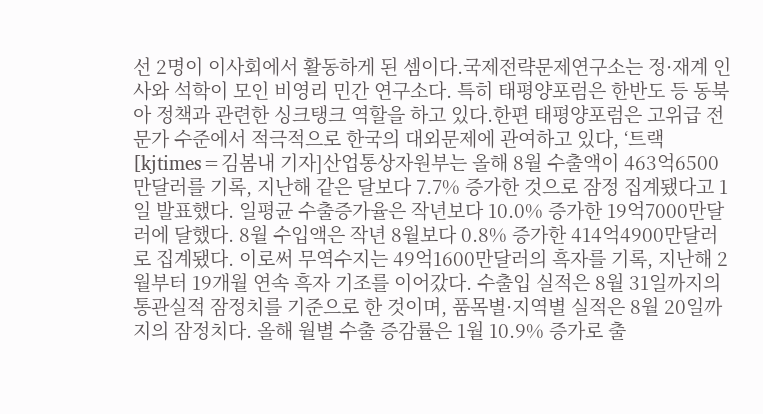선 2명이 이사회에서 활동하게 된 셈이다.국제전략문제연구소는 정·재계 인사와 석학이 모인 비영리 민간 연구소다. 특히 태평양포럼은 한반도 등 동북아 정책과 관련한 싱크탱크 역할을 하고 있다.한편 태평양포럼은 고위급 전문가 수준에서 적극적으로 한국의 대외문제에 관여하고 있다, ‘트랙
[kjtimes=김봄내 기자]산업통상자원부는 올해 8월 수출액이 463억6500만달러를 기록, 지난해 같은 달보다 7.7% 증가한 것으로 잠정 집계됐다고 1일 발표했다. 일평균 수출증가율은 작년보다 10.0% 증가한 19억7000만달러에 달했다. 8월 수입액은 작년 8월보다 0.8% 증가한 414억4900만달러로 집계됐다. 이로써 무역수지는 49억1600만달러의 흑자를 기록, 지난해 2월부터 19개월 연속 흑자 기조를 이어갔다. 수출입 실적은 8월 31일까지의 통관실적 잠정치를 기준으로 한 것이며, 품목별·지역별 실적은 8월 20일까지의 잠정치다. 올해 월별 수출 증감률은 1월 10.9% 증가로 출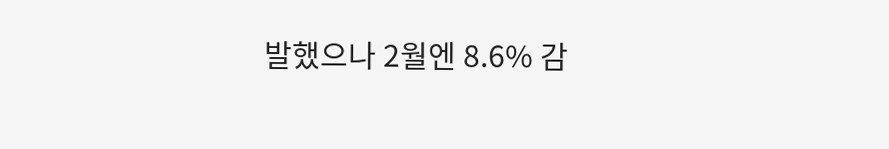발했으나 2월엔 8.6% 감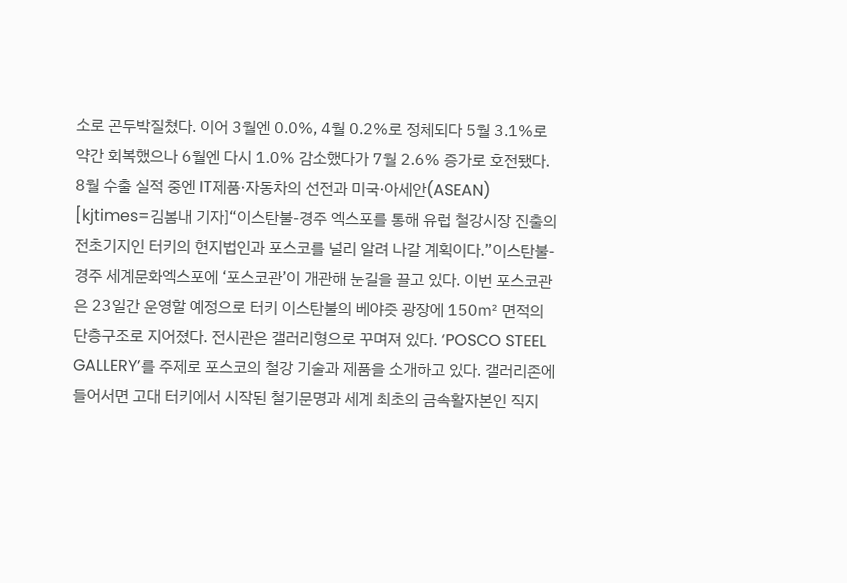소로 곤두박질쳤다. 이어 3월엔 0.0%, 4월 0.2%로 정체되다 5월 3.1%로 약간 회복했으나 6월엔 다시 1.0% 감소했다가 7월 2.6% 증가로 호전됐다. 8월 수출 실적 중엔 IT제품·자동차의 선전과 미국·아세안(ASEAN)
[kjtimes=김봄내 기자]“이스탄불-경주 엑스포를 통해 유럽 철강시장 진출의 전초기지인 터키의 현지법인과 포스코를 널리 알려 나갈 계획이다.”이스탄불-경주 세계문화엑스포에 ‘포스코관’이 개관해 눈길을 끌고 있다. 이번 포스코관은 23일간 운영할 예정으로 터키 이스탄불의 베야즛 광장에 150㎡ 면적의 단층구조로 지어졌다. 전시관은 갤러리형으로 꾸며져 있다. ‘POSCO STEEL GALLERY’를 주제로 포스코의 철강 기술과 제품을 소개하고 있다. 갤러리존에 들어서면 고대 터키에서 시작된 철기문명과 세계 최초의 금속활자본인 직지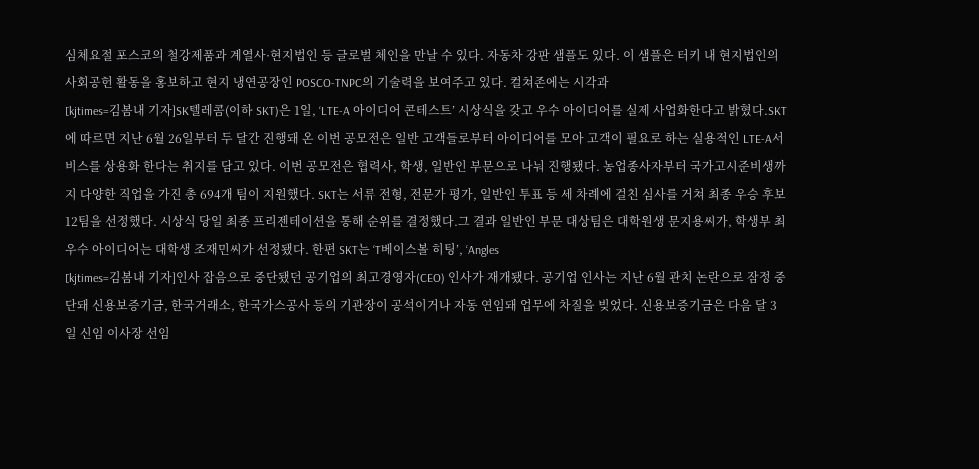심체요절 포스코의 철강제품과 계열사·현지법인 등 글로벌 체인을 만날 수 있다. 자동차 강판 샘플도 있다. 이 샘플은 터키 내 현지법인의 사회공헌 활동을 홍보하고 현지 냉연공장인 POSCO-TNPC의 기술력을 보여주고 있다. 컬쳐존에는 시각과
[kjtimes=김봄내 기자]SK텔레콤(이하 SKT)은 1일, ‘LTE-A 아이디어 콘테스트’ 시상식을 갖고 우수 아이디어를 실제 사업화한다고 밝혔다.SKT에 따르면 지난 6월 26일부터 두 달간 진행돼 온 이번 공모전은 일반 고객들로부터 아이디어를 모아 고객이 필요로 하는 실용적인 LTE-A서비스를 상용화 한다는 취지를 담고 있다. 이번 공모전은 협력사, 학생, 일반인 부문으로 나눠 진행됐다. 농업종사자부터 국가고시준비생까지 다양한 직업을 가진 총 694개 팀이 지원했다. SKT는 서류 전형, 전문가 평가, 일반인 투표 등 세 차례에 걸친 심사를 거쳐 최종 우승 후보 12팀을 선정했다. 시상식 당일 최종 프리젠테이션을 통해 순위를 결정했다.그 결과 일반인 부문 대상팀은 대학원생 문지용씨가, 학생부 최우수 아이디어는 대학생 조재민씨가 선정됐다. 한편 SKT는 ‘T베이스볼 히팅’, ‘Angles
[kjtimes=김봄내 기자]인사 잡음으로 중단됐던 공기업의 최고경영자(CEO) 인사가 재개됐다. 공기업 인사는 지난 6월 관치 논란으로 잠정 중단돼 신용보증기금, 한국거래소, 한국가스공사 등의 기관장이 공석이거나 자동 연임돼 업무에 차질을 빚었다. 신용보증기금은 다음 달 3일 신임 이사장 선임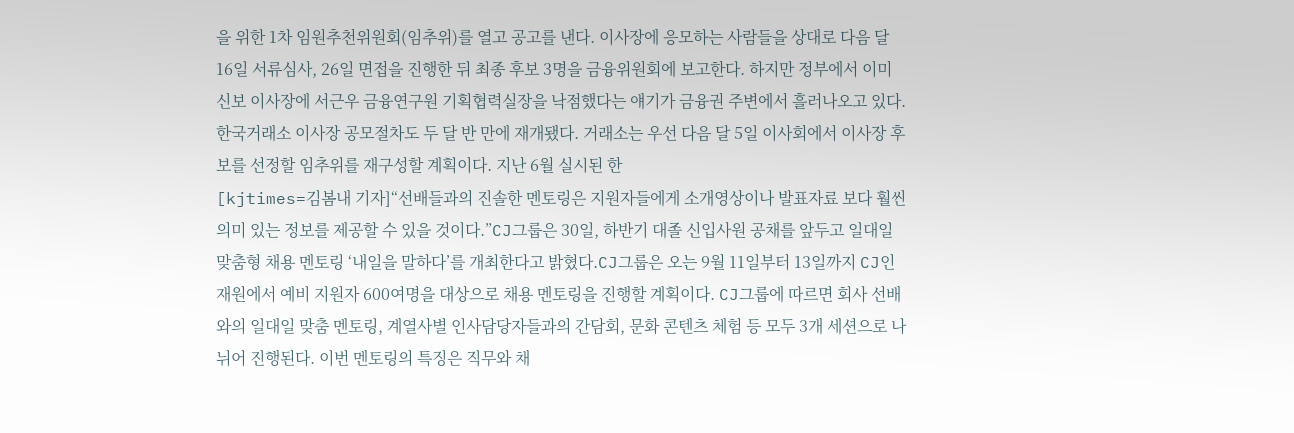을 위한 1차 임원추천위원회(임추위)를 열고 공고를 낸다. 이사장에 응모하는 사람들을 상대로 다음 달 16일 서류심사, 26일 면접을 진행한 뒤 최종 후보 3명을 금융위원회에 보고한다. 하지만 정부에서 이미 신보 이사장에 서근우 금융연구원 기획협력실장을 낙점했다는 얘기가 금융권 주변에서 흘러나오고 있다. 한국거래소 이사장 공모절차도 두 달 반 만에 재개됐다. 거래소는 우선 다음 달 5일 이사회에서 이사장 후보를 선정할 임추위를 재구성할 계획이다. 지난 6월 실시된 한
[kjtimes=김봄내 기자]“선배들과의 진솔한 멘토링은 지원자들에게 소개영상이나 발표자료 보다 훨씬 의미 있는 정보를 제공할 수 있을 것이다.”CJ그룹은 30일, 하반기 대졸 신입사원 공채를 앞두고 일대일 맞춤형 채용 멘토링 ‘내일을 말하다’를 개최한다고 밝혔다.CJ그룹은 오는 9월 11일부터 13일까지 CJ인재원에서 예비 지원자 600여명을 대상으로 채용 멘토링을 진행할 계획이다. CJ그룹에 따르면 회사 선배와의 일대일 맞춤 멘토링, 계열사별 인사담당자들과의 간담회, 문화 콘텐츠 체험 등 모두 3개 세션으로 나뉘어 진행된다. 이번 멘토링의 특징은 직무와 채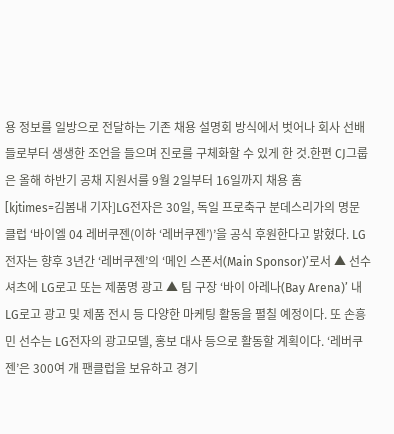용 정보를 일방으로 전달하는 기존 채용 설명회 방식에서 벗어나 회사 선배들로부터 생생한 조언을 들으며 진로를 구체화할 수 있게 한 것.한편 CJ그룹은 올해 하반기 공채 지원서를 9월 2일부터 16일까지 채용 홈
[kjtimes=김봄내 기자]LG전자은 30일, 독일 프로축구 분데스리가의 명문 클럽 ‘바이엘 04 레버쿠젠(이하 ‘레버쿠젠’)’을 공식 후원한다고 밝혔다. LG전자는 향후 3년간 ‘레버쿠젠’의 ‘메인 스폰서(Main Sponsor)’로서 ▲ 선수 셔츠에 LG로고 또는 제품명 광고 ▲ 팀 구장 ‘바이 아레나(Bay Arena)’ 내 LG로고 광고 및 제품 전시 등 다양한 마케팅 활동을 펼칠 예정이다. 또 손흥민 선수는 LG전자의 광고모델, 홍보 대사 등으로 활동할 계획이다. ‘레버쿠젠’은 300여 개 팬클럽을 보유하고 경기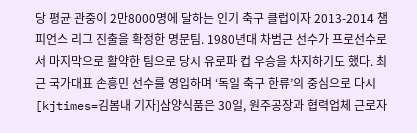당 평균 관중이 2만8000명에 달하는 인기 축구 클럽이자 2013-2014 챔피언스 리그 진출을 확정한 명문팀. 1980년대 차범근 선수가 프로선수로서 마지막으로 활약한 팀으로 당시 유로파 컵 우승을 차지하기도 했다. 최근 국가대표 손흥민 선수를 영입하며 ‘독일 축구 한류’의 중심으로 다시
[kjtimes=김봄내 기자]삼양식품은 30일, 원주공장과 협력업체 근로자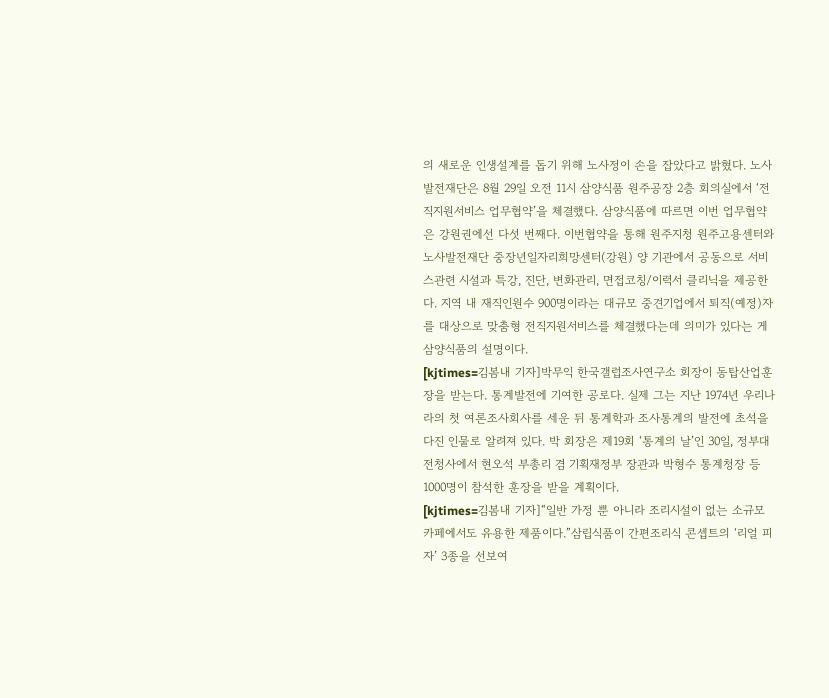의 새로운 인생설계를 돕기 위해 노사정이 손을 잡았다고 밝혔다. 노사발전재단은 8월 29일 오전 11시 삼양식품 원주공장 2층 회의실에서 ‘전직지원서비스 업무협약’을 체결했다. 삼양식품에 따르면 이번 업무협약은 강원권에선 다섯 번째다. 이번협약을 통해 원주지청 원주고용센터와 노사발전재단 중장년일자리희망센터(강원) 양 기관에서 공동으로 서비스관련 시설과 특강, 진단, 변화관리, 면접코칭/이력서 클리닉을 제공한다. 지역 내 재직인원수 900명이라는 대규모 중견기업에서 퇴직(예정)자를 대상으로 맞춤형 전직지원서비스를 체결했다는데 의미가 있다는 게 삼양식품의 설명이다.
[kjtimes=김봄내 기자]박무익 한국갤럽조사연구소 회장이 동탑산업훈장을 받는다. 통계발전에 기여한 공로다. 실제 그는 지난 1974년 우리나라의 첫 여론조사회사를 세운 뒤 통계학과 조사통계의 발전에 초석을 다진 인물로 알려져 있다. 박 회장은 제19회 ‘통계의 날’인 30일, 정부대전청사에서 현오석 부총리 겸 기획재정부 장관과 박형수 통계청장 등 1000명이 참석한 훈장을 받을 계획이다.
[kjtimes=김봄내 기자]“일반 가정 뿐 아니라 조리시설이 없는 소규모 카페에서도 유용한 제품이다.”삼립식품이 간편조리식 콘셉트의 ‘리얼 피자’ 3종을 선보여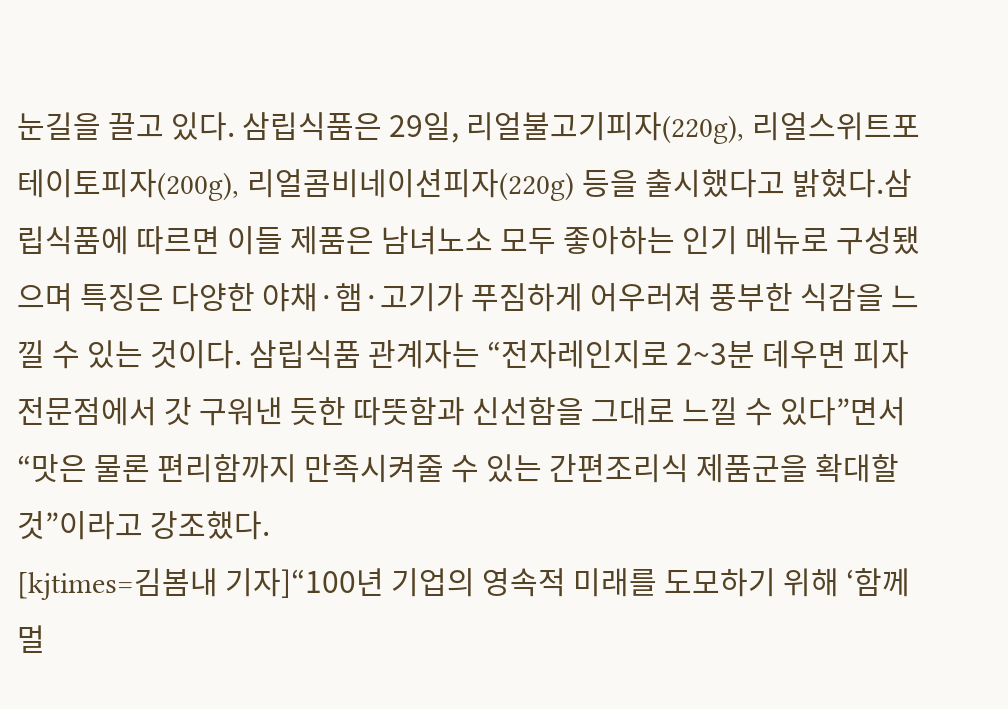눈길을 끌고 있다. 삼립식품은 29일, 리얼불고기피자(220g), 리얼스위트포테이토피자(200g), 리얼콤비네이션피자(220g) 등을 출시했다고 밝혔다.삼립식품에 따르면 이들 제품은 남녀노소 모두 좋아하는 인기 메뉴로 구성됐으며 특징은 다양한 야채·햄·고기가 푸짐하게 어우러져 풍부한 식감을 느낄 수 있는 것이다. 삼립식품 관계자는 “전자레인지로 2~3분 데우면 피자전문점에서 갓 구워낸 듯한 따뜻함과 신선함을 그대로 느낄 수 있다”면서 “맛은 물론 편리함까지 만족시켜줄 수 있는 간편조리식 제품군을 확대할 것”이라고 강조했다.
[kjtimes=김봄내 기자]“100년 기업의 영속적 미래를 도모하기 위해 ‘함께 멀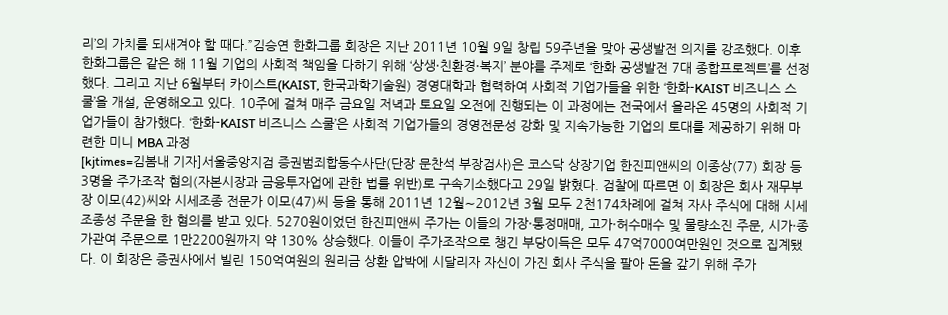리’의 가치를 되새겨야 할 때다.”김승연 한화그룹 회장은 지난 2011년 10월 9일 창립 59주년을 맞아 공생발전 의지를 강조했다. 이후 한화그룹은 같은 해 11월 기업의 사회적 책임을 다하기 위해 ‘상생·친환경·복지’ 분야를 주제로 ‘한화 공생발전 7대 종합프로젝트’를 선정했다. 그리고 지난 6월부터 카이스트(KAIST, 한국과학기술원) 경영대학과 협력하여 사회적 기업가들을 위한 ‘한화-KAIST 비즈니스 스쿨’을 개설, 운영해오고 있다. 10주에 걸쳐 매주 금요일 저녁과 토요일 오전에 진행되는 이 과정에는 전국에서 올라온 45명의 사회적 기업가들이 참가했다. ‘한화-KAIST 비즈니스 스쿨’은 사회적 기업가들의 경영전문성 강화 및 지속가능한 기업의 토대를 제공하기 위해 마련한 미니 MBA 과정
[kjtimes=김봄내 기자]서울중앙지검 증권범죄합동수사단(단장 문찬석 부장검사)은 코스닥 상장기업 한진피앤씨의 이종상(77) 회장 등 3명을 주가조작 혐의(자본시장과 금융투자업에 관한 법률 위반)로 구속기소했다고 29일 밝혔다. 검찰에 따르면 이 회장은 회사 재무부장 이모(42)씨와 시세조종 전문가 이모(47)씨 등을 통해 2011년 12월∼2012년 3월 모두 2천174차례에 걸쳐 자사 주식에 대해 시세조종성 주문을 한 혐의를 받고 있다. 5270원이었던 한진피앤씨 주가는 이들의 가장·통정매매, 고가·허수매수 및 물량소진 주문, 시가·종가관여 주문으로 1만2200원까지 약 130% 상승했다. 이들이 주가조작으로 챙긴 부당이득은 모두 47억7000여만원인 것으로 집계됐다. 이 회장은 증권사에서 빌린 150억여원의 원리금 상환 압박에 시달리자 자신이 가진 회사 주식을 팔아 돈을 갚기 위해 주가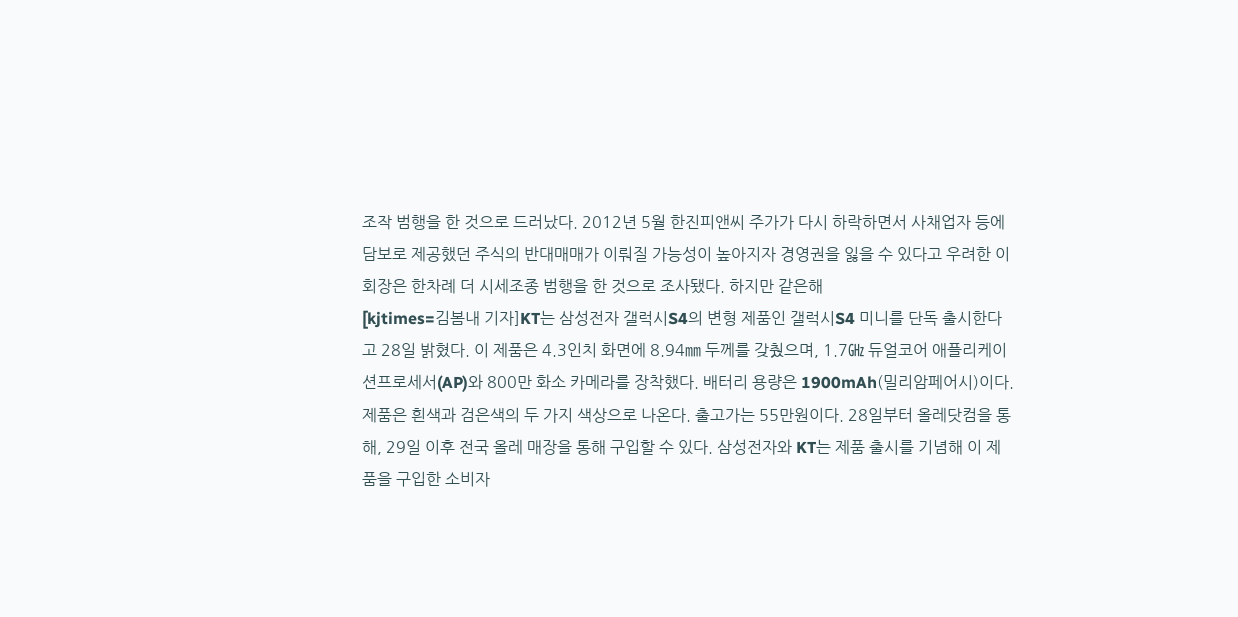조작 범행을 한 것으로 드러났다. 2012년 5월 한진피앤씨 주가가 다시 하락하면서 사채업자 등에 담보로 제공했던 주식의 반대매매가 이뤄질 가능성이 높아지자 경영권을 잃을 수 있다고 우려한 이 회장은 한차례 더 시세조종 범행을 한 것으로 조사됐다. 하지만 같은해
[kjtimes=김봄내 기자]KT는 삼성전자 갤럭시S4의 변형 제품인 갤럭시S4 미니를 단독 출시한다고 28일 밝혔다. 이 제품은 4.3인치 화면에 8.94㎜ 두께를 갖췄으며, 1.7㎓ 듀얼코어 애플리케이션프로세서(AP)와 800만 화소 카메라를 장착했다. 배터리 용량은 1900mAh(밀리암페어시)이다. 제품은 흰색과 검은색의 두 가지 색상으로 나온다. 출고가는 55만원이다. 28일부터 올레닷컴을 통해, 29일 이후 전국 올레 매장을 통해 구입할 수 있다. 삼성전자와 KT는 제품 출시를 기념해 이 제품을 구입한 소비자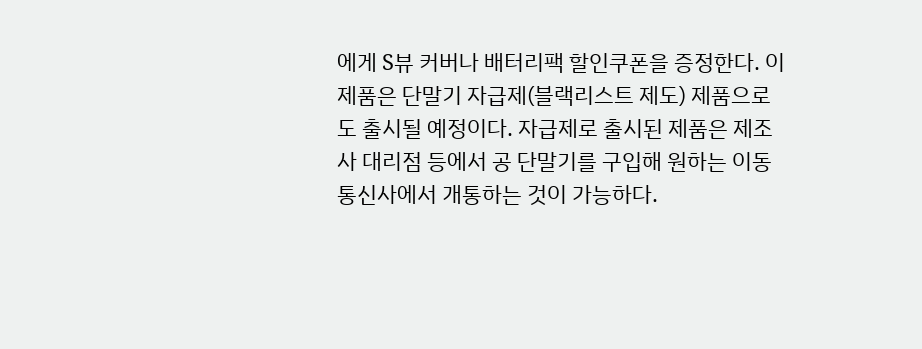에게 S뷰 커버나 배터리팩 할인쿠폰을 증정한다. 이 제품은 단말기 자급제(블랙리스트 제도) 제품으로도 출시될 예정이다. 자급제로 출시된 제품은 제조사 대리점 등에서 공 단말기를 구입해 원하는 이동통신사에서 개통하는 것이 가능하다.